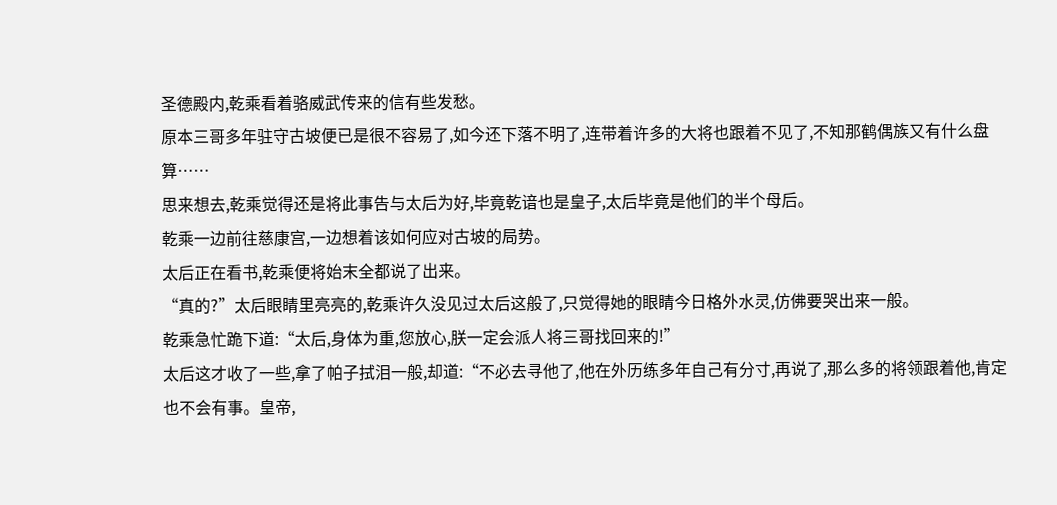圣德殿内,乾乘看着骆威武传来的信有些发愁。
原本三哥多年驻守古坡便已是很不容易了,如今还下落不明了,连带着许多的大将也跟着不见了,不知那鹤偶族又有什么盘算……
思来想去,乾乘觉得还是将此事告与太后为好,毕竟乾谙也是皇子,太后毕竟是他们的半个母后。
乾乘一边前往慈康宫,一边想着该如何应对古坡的局势。
太后正在看书,乾乘便将始末全都说了出来。
“真的?”太后眼睛里亮亮的,乾乘许久没见过太后这般了,只觉得她的眼睛今日格外水灵,仿佛要哭出来一般。
乾乘急忙跪下道:“太后,身体为重,您放心,朕一定会派人将三哥找回来的!”
太后这才收了一些,拿了帕子拭泪一般,却道:“不必去寻他了,他在外历练多年自己有分寸,再说了,那么多的将领跟着他,肯定也不会有事。皇帝,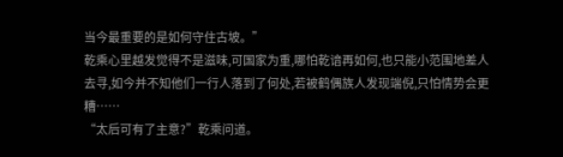当今最重要的是如何守住古坡。”
乾乘心里越发觉得不是滋味,可国家为重,哪怕乾谙再如何,也只能小范围地差人去寻,如今并不知他们一行人落到了何处,若被鹤偶族人发现端倪,只怕情势会更糟……
“太后可有了主意?”乾乘问道。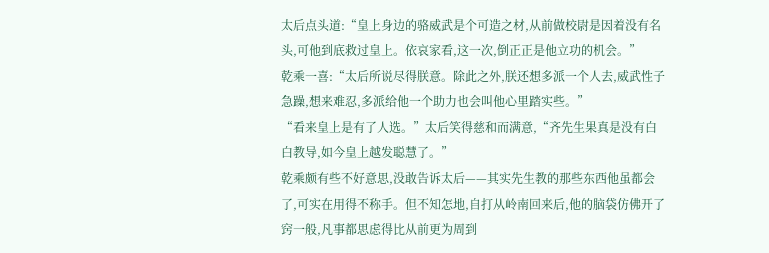太后点头道:“皇上身边的骆威武是个可造之材,从前做校尉是因着没有名头,可他到底救过皇上。依哀家看,这一次,倒正正是他立功的机会。”
乾乘一喜:“太后所说尽得朕意。除此之外,朕还想多派一个人去,威武性子急躁,想来难忍,多派给他一个助力也会叫他心里踏实些。”
“看来皇上是有了人选。”太后笑得慈和而满意,“齐先生果真是没有白白教导,如今皇上越发聪慧了。”
乾乘颇有些不好意思,没敢告诉太后——其实先生教的那些东西他虽都会了,可实在用得不称手。但不知怎地,自打从岭南回来后,他的脑袋仿佛开了窍一般,凡事都思虑得比从前更为周到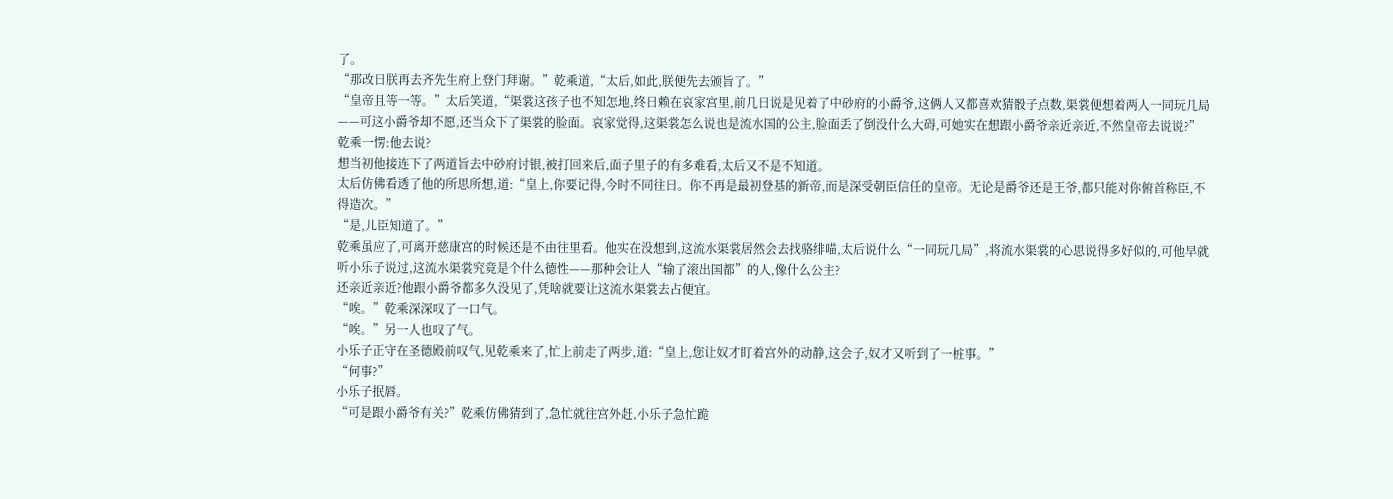了。
“那改日朕再去齐先生府上登门拜谢。”乾乘道,“太后,如此,朕便先去颁旨了。”
“皇帝且等一等。”太后笑道,“渠裳这孩子也不知怎地,终日赖在哀家宫里,前几日说是见着了中砂府的小爵爷,这俩人又都喜欢猜骰子点数,渠裳便想着两人一同玩几局——可这小爵爷却不愿,还当众下了渠裳的脸面。哀家觉得,这渠裳怎么说也是流水国的公主,脸面丢了倒没什么大碍,可她实在想跟小爵爷亲近亲近,不然皇帝去说说?”
乾乘一愣:他去说?
想当初他接连下了两道旨去中砂府讨银,被打回来后,面子里子的有多难看,太后又不是不知道。
太后仿佛看透了他的所思所想,道:“皇上,你要记得,今时不同往日。你不再是最初登基的新帝,而是深受朝臣信任的皇帝。无论是爵爷还是王爷,都只能对你俯首称臣,不得造次。”
“是,儿臣知道了。”
乾乘虽应了,可离开慈康宫的时候还是不由往里看。他实在没想到,这流水渠裳居然会去找骆绯喵,太后说什么“一同玩几局”,将流水渠裳的心思说得多好似的,可他早就听小乐子说过,这流水渠裳究竟是个什么德性——那种会让人“输了滚出国都”的人,像什么公主?
还亲近亲近?他跟小爵爷都多久没见了,凭啥就要让这流水渠裳去占便宜。
“唉。”乾乘深深叹了一口气。
“唉。”另一人也叹了气。
小乐子正守在圣德殿前叹气,见乾乘来了,忙上前走了两步,道:“皇上,您让奴才盯着宫外的动静,这会子,奴才又听到了一桩事。”
“何事?”
小乐子抿唇。
“可是跟小爵爷有关?”乾乘仿佛猜到了,急忙就往宫外赶,小乐子急忙跪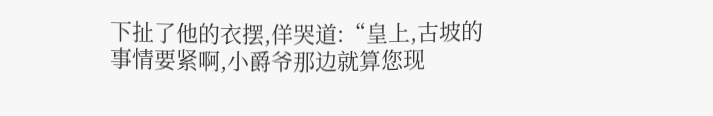下扯了他的衣摆,佯哭道:“皇上,古坡的事情要紧啊,小爵爷那边就算您现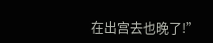在出宫去也晚了!”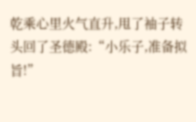乾乘心里火气直升,甩了袖子转头回了圣德殿:“小乐子,准备拟旨!”